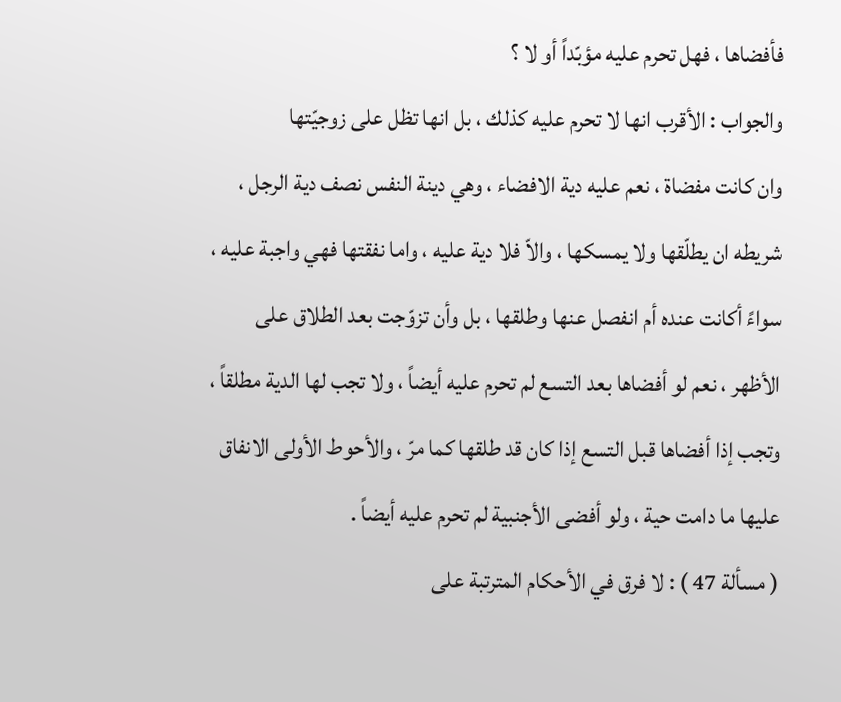فأفضاها ، فهل تحرم عليه مؤبّداً أو لا ؟
والجواب : الأقرب انها لا تحرم عليه كذلك ، بل انها تظل على زوجيّتها
وان كانت مفضاة ، نعم عليه دية الافضاء ، وهي دينة النفس نصف دية الرجل ،
شريطه ان يطلّقها ولا يمسكها ، والاّ فلا دية عليه ، واما نفقتها فهي واجبة عليه ،
سواءً أكانت عنده أم انفصل عنها وطلقها ، بل وأن تزوّجت بعد الطلاق على
الأظهر ، نعم لو أفضاها بعد التسع لم تحرم عليه أيضاً ، ولا تجب لها الدية مطلقاً ،
وتجب إذا أفضاها قبل التسع إذا كان قد طلقها كما مرّ ، والأحوط الأولى الانفاق
عليها ما دامت حية ، ولو أفضى الأجنبية لم تحرم عليه أيضاً .
( مسألة 47 ) : لا فرق في الأحكام المترتبة على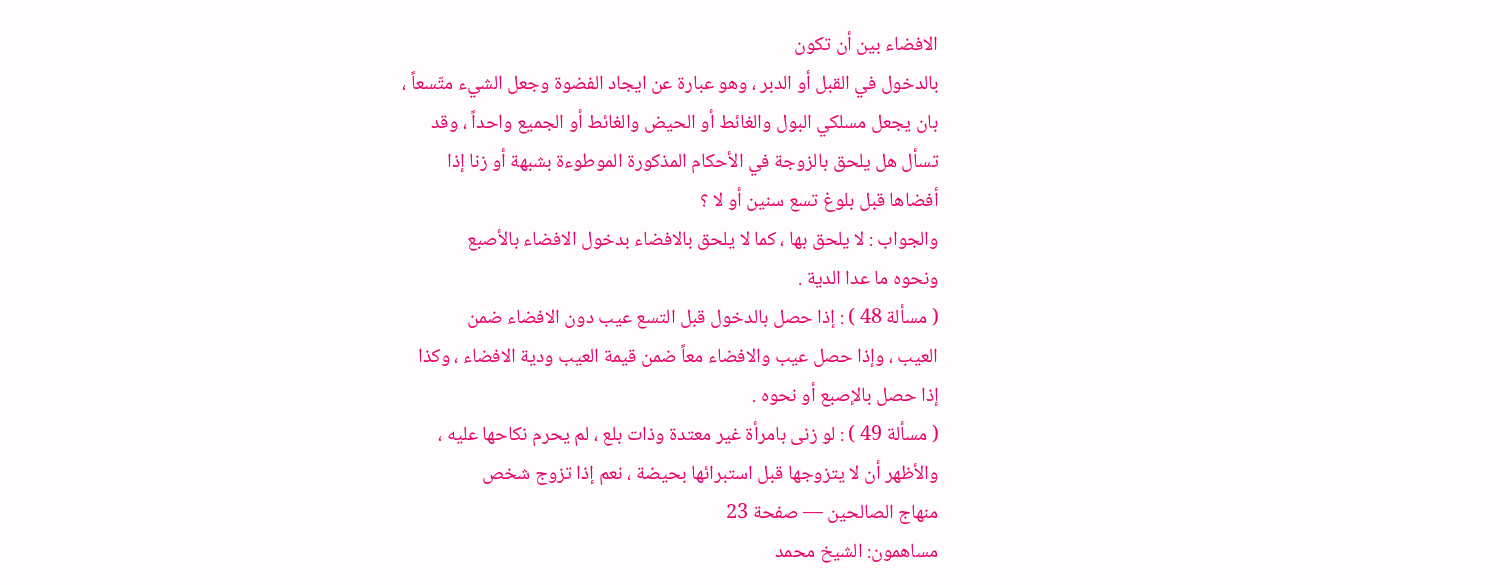الافضاء بين أن تكون
بالدخول في القبل أو الدبر ، وهو عبارة عن ايجاد الفضوة وجعل الشيء متّسعاً ،
بان يجعل مسلكي البول والغائط أو الحيض والغائط أو الجميع واحداً ، وقد
تسأل هل يلحق بالزوجة في الأحكام المذكورة الموطوءة بشبهة أو زنا إذا
أفضاها قبل بلوغ تسع سنين أو لا ؟
والجواب : لا يلحق بها ، كما لا يلحق بالافضاء بدخول الافضاء بالأصبع
ونحوه ما عدا الدية .
( مسألة 48 ) : إذا حصل بالدخول قبل التسع عيب دون الافضاء ضمن
العيب ، وإذا حصل عيب والافضاء معاً ضمن قيمة العيب ودية الافضاء ، وكذا
إذا حصل بالإصبع أو نحوه .
( مسألة 49 ) : لو زنى بامرأة غير معتدة وذات بلع ، لم يحرم نكاحها عليه ،
والأظهر أن لا يتزوجها قبل استبرائها بحيضة ، نعم إذا تزوج شخص
منهاج الصالحين — صفحة 23
مساهمون: الشيخ محمد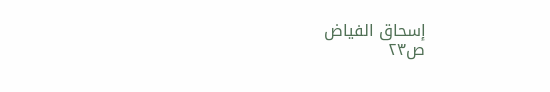إسحاق الفياض
ص٢٣